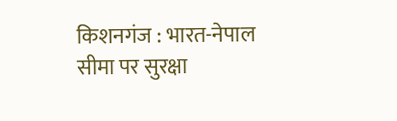किशनगंज : भारत-नेपाल सीमा पर सुरक्षा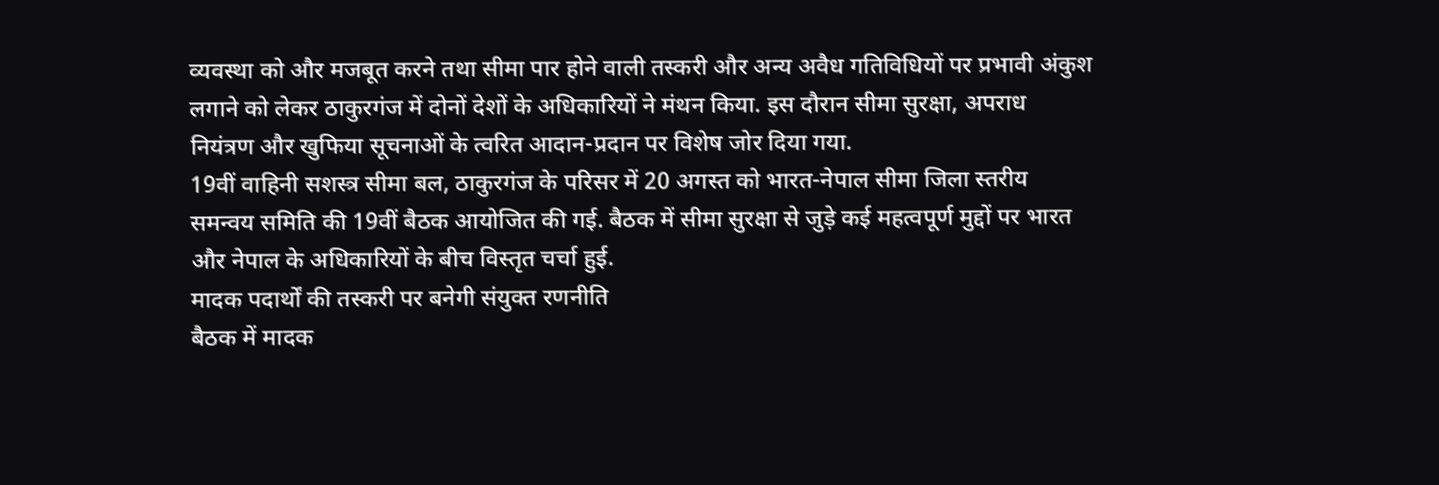व्यवस्था को और मजबूत करने तथा सीमा पार होने वाली तस्करी और अन्य अवैध गतिविधियों पर प्रभावी अंकुश लगाने को लेकर ठाकुरगंज में दोनों देशों के अधिकारियों ने मंथन किया. इस दौरान सीमा सुरक्षा, अपराध नियंत्रण और खुफिया सूचनाओं के त्वरित आदान-प्रदान पर विशेष जोर दिया गया.
19वीं वाहिनी सशस्त्र सीमा बल, ठाकुरगंज के परिसर में 20 अगस्त को भारत-नेपाल सीमा जिला स्तरीय समन्वय समिति की 19वीं बैठक आयोजित की गई. बैठक में सीमा सुरक्षा से जुड़े कई महत्वपूर्ण मुद्दों पर भारत और नेपाल के अधिकारियों के बीच विस्तृत चर्चा हुई.
मादक पदार्थों की तस्करी पर बनेगी संयुक्त रणनीति
बैठक में मादक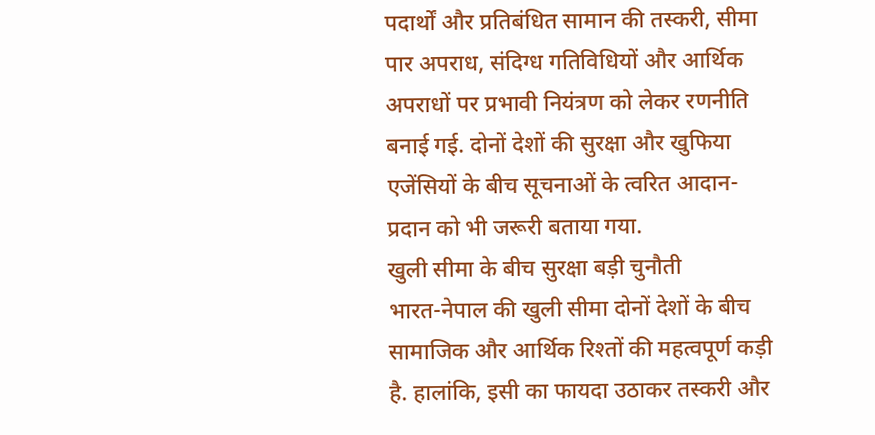पदार्थों और प्रतिबंधित सामान की तस्करी, सीमा पार अपराध, संदिग्ध गतिविधियों और आर्थिक अपराधों पर प्रभावी नियंत्रण को लेकर रणनीति बनाई गई. दोनों देशों की सुरक्षा और खुफिया एजेंसियों के बीच सूचनाओं के त्वरित आदान-प्रदान को भी जरूरी बताया गया.
खुली सीमा के बीच सुरक्षा बड़ी चुनौती
भारत-नेपाल की खुली सीमा दोनों देशों के बीच सामाजिक और आर्थिक रिश्तों की महत्वपूर्ण कड़ी है. हालांकि, इसी का फायदा उठाकर तस्करी और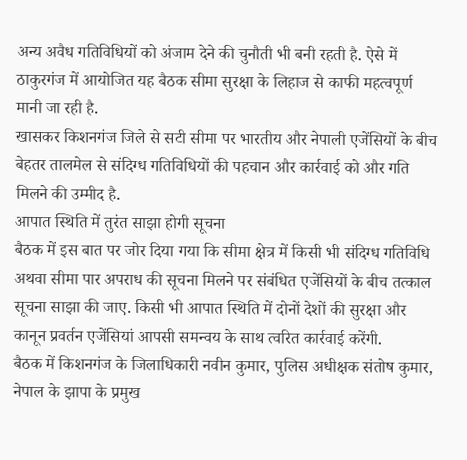अन्य अवैध गतिविधियों को अंजाम देने की चुनौती भी बनी रहती है. ऐसे में ठाकुरगंज में आयोजित यह बैठक सीमा सुरक्षा के लिहाज से काफी महत्वपूर्ण मानी जा रही है.
खासकर किशनगंज जिले से सटी सीमा पर भारतीय और नेपाली एजेंसियों के बीच बेहतर तालमेल से संदिग्ध गतिविधियों की पहचान और कार्रवाई को और गति मिलने की उम्मीद है.
आपात स्थिति में तुरंत साझा होगी सूचना
बैठक में इस बात पर जोर दिया गया कि सीमा क्षेत्र में किसी भी संदिग्ध गतिविधि अथवा सीमा पार अपराध की सूचना मिलने पर संबंधित एजेंसियों के बीच तत्काल सूचना साझा की जाए. किसी भी आपात स्थिति में दोनों देशों की सुरक्षा और कानून प्रवर्तन एजेंसियां आपसी समन्वय के साथ त्वरित कार्रवाई करेंगी.
बैठक में किशनगंज के जिलाधिकारी नवीन कुमार, पुलिस अधीक्षक संतोष कुमार, नेपाल के झापा के प्रमुख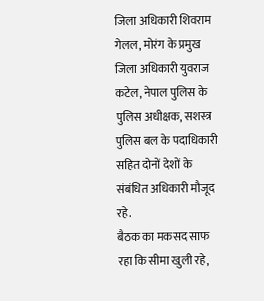जिला अधिकारी शिवराम गेलल, मोरंग के प्रमुख जिला अधिकारी युवराज कटेल, नेपाल पुलिस के पुलिस अधीक्षक, सशस्त्र पुलिस बल के पदाधिकारी सहित दोनों देशों के संबंधित अधिकारी मौजूद रहे.
बैठक का मकसद साफ रहा कि सीमा खुली रहे,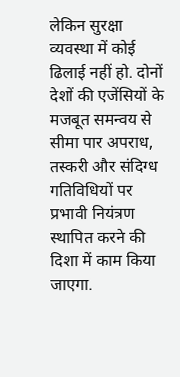लेकिन सुरक्षा व्यवस्था में कोई ढिलाई नहीं हो. दोनों देशों की एजेंसियों के मजबूत समन्वय से सीमा पार अपराध, तस्करी और संदिग्ध गतिविधियों पर प्रभावी नियंत्रण स्थापित करने की दिशा में काम किया जाएगा.